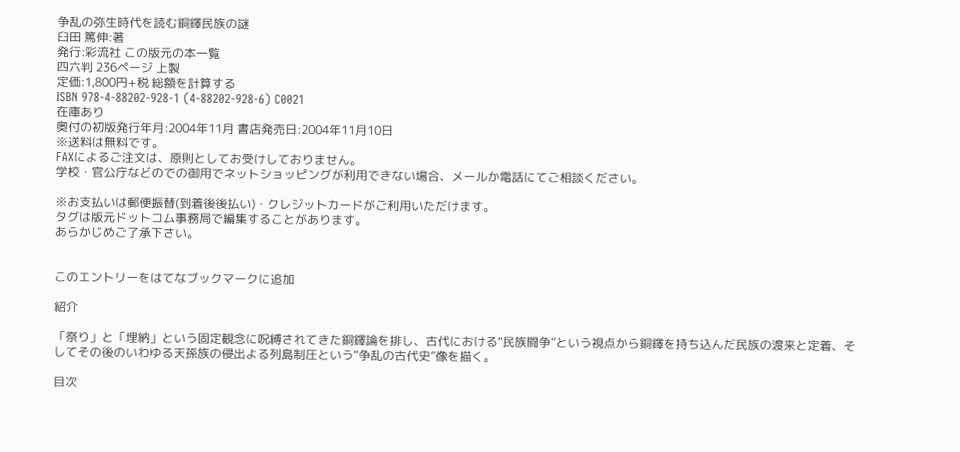争乱の弥生時代を読む銅鐸民族の謎
臼田 篤伸:著
発行:彩流社 この版元の本一覧
四六判 236ページ 上製
定価:1,800円+税 総額を計算する
ISBN 978-4-88202-928-1 (4-88202-928-6) C0021
在庫あり
奥付の初版発行年月:2004年11月 書店発売日:2004年11月10日
※送料は無料です。
FAXによるご注文は、原則としてお受けしておりません。
学校・官公庁などのでの御用でネットショッピングが利用できない場合、メールか電話にてご相談ください。

※お支払いは郵便振替(到着後後払い)・クレジットカードがご利用いただけます。
タグは版元ドットコム事務局で編集することがあります。
あらかじめご了承下さい。


このエントリーをはてなブックマークに追加

紹介

「祭り」と「埋納」という固定観念に呪縛されてきた銅鐸論を排し、古代における“民族闘争”という視点から銅鐸を持ち込んだ民族の渡来と定着、そしてその後のいわゆる天孫族の侵出よる列島制圧という“争乱の古代史”像を描く。

目次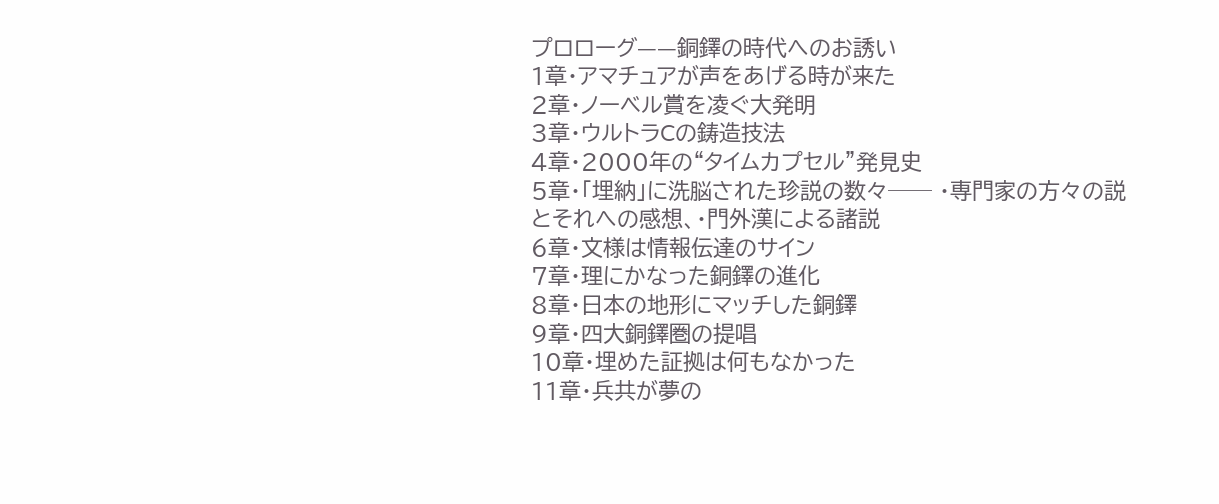プロローグ——銅鐸の時代へのお誘い
1章・アマチュアが声をあげる時が来た
2章・ノーベル賞を凌ぐ大発明
3章・ウルトラCの鋳造技法
4章・2000年の“タイムカプセル”発見史
5章・「埋納」に洗脳された珍説の数々── ・専門家の方々の説とそれへの感想、・門外漢による諸説
6章・文様は情報伝達のサイン
7章・理にかなった銅鐸の進化
8章・日本の地形にマッチした銅鐸
9章・四大銅鐸圏の提唱
10章・埋めた証拠は何もなかった
11章・兵共が夢の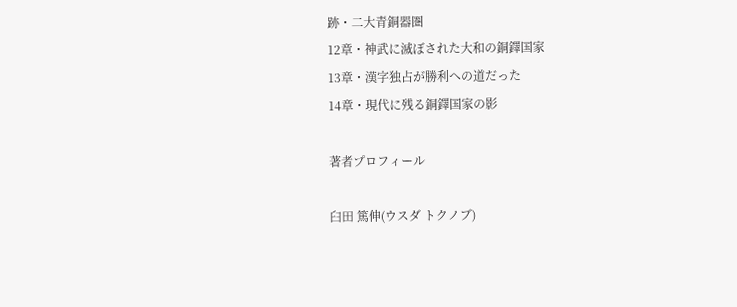跡・二大青銅器圏
12章・神武に滅ぼされた大和の銅鐸国家
13章・漢字独占が勝利への道だった
14章・現代に残る銅鐸国家の影

著者プロフィール

臼田 篤伸(ウスダ トクノブ)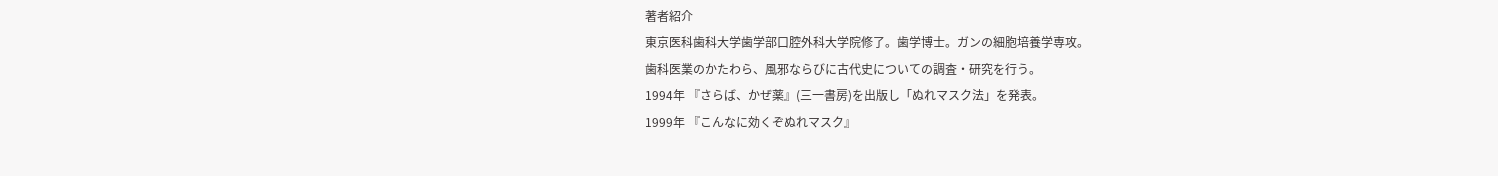著者紹介
東京医科歯科大学歯学部口腔外科大学院修了。歯学博士。ガンの細胞培養学専攻。
歯科医業のかたわら、風邪ならびに古代史についての調査・研究を行う。
1994年 『さらば、かぜ薬』(三一書房)を出版し「ぬれマスク法」を発表。
1999年 『こんなに効くぞぬれマスク』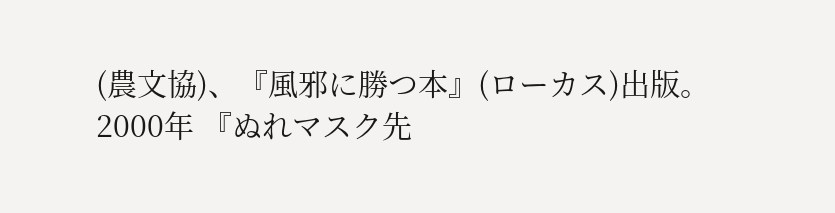(農文協)、『風邪に勝つ本』(ローカス)出版。
2000年 『ぬれマスク先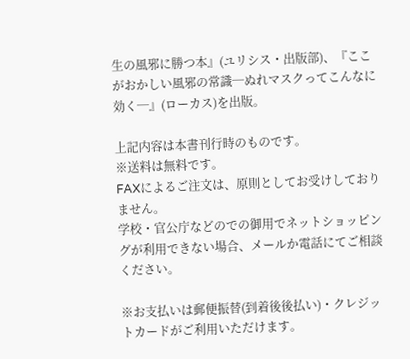生の風邪に勝つ本』(ユリシス・出版部)、『ここがおかしい風邪の常識─ぬれマスクってこんなに効く─』(ローカス)を出版。

上記内容は本書刊行時のものです。
※送料は無料です。
FAXによるご注文は、原則としてお受けしておりません。
学校・官公庁などのでの御用でネットショッピングが利用できない場合、メールか電話にてご相談ください。

※お支払いは郵便振替(到着後後払い)・クレジットカードがご利用いただけます。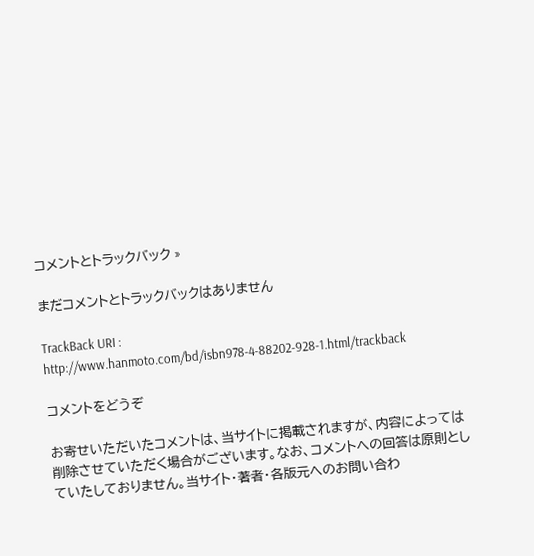コメントとトラックバック »

まだコメントとトラックバックはありません

TrackBack URI : http://www.hanmoto.com/bd/isbn978-4-88202-928-1.html/trackback

コメントをどうぞ

お寄せいただいたコメントは、当サイトに掲載されますが、内容によっては削除させていただく場合がございます。なお、コメントへの回答は原則としていたしておりません。当サイト・著者・各版元へのお問い合わ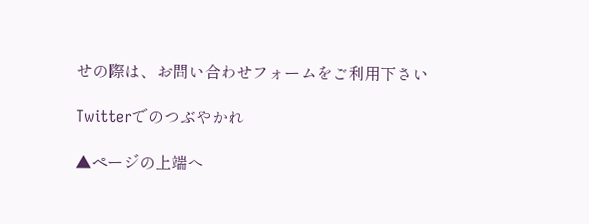せの際は、お問い合わせフォームをご利用下さい

Twitterでのつぶやかれ

▲ページの上端へ